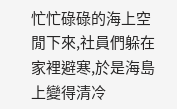忙忙碌碌的海上空閒下來,社員們躲在家裡避寒,於是海島上變得清冷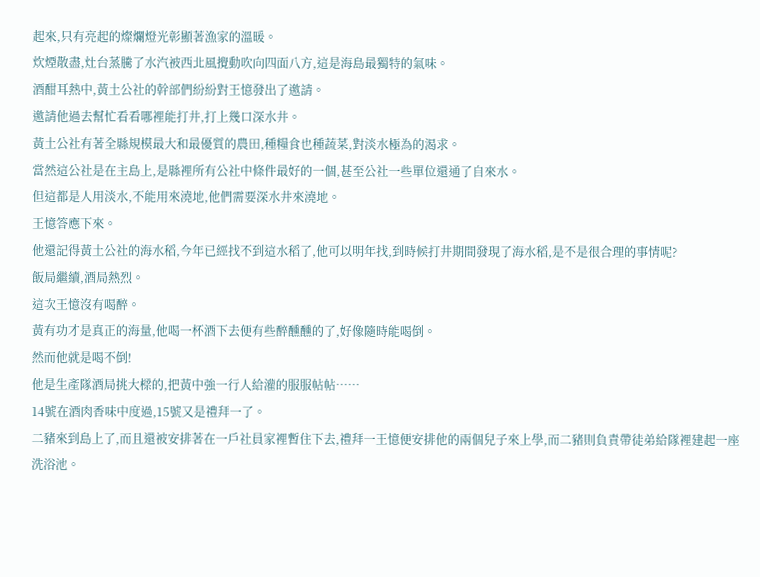起來,只有亮起的燦爛燈光彰顯著漁家的溫暖。
炊煙散盡,灶台蒸騰了水汽被西北風攪動吹向四面八方,這是海島最獨特的氣味。
酒酣耳熱中,黃土公社的幹部們紛紛對王憶發出了邀請。
邀請他過去幫忙看看哪裡能打井,打上幾口深水井。
黃土公社有著全縣規模最大和最優質的農田,種糧食也種蔬菜,對淡水極為的渴求。
當然這公社是在主島上,是縣裡所有公社中條件最好的一個,甚至公社一些單位還通了自來水。
但這都是人用淡水,不能用來澆地,他們需要深水井來澆地。
王憶答應下來。
他還記得黃土公社的海水稻,今年已經找不到這水稻了,他可以明年找,到時候打井期間發現了海水稻,是不是很合理的事情呢?
飯局繼續,酒局熱烈。
這次王憶沒有喝醉。
黃有功才是真正的海量,他喝一杯酒下去便有些醉醺醺的了,好像隨時能喝倒。
然而他就是喝不倒!
他是生產隊酒局挑大樑的,把黃中強一行人給灌的服服帖帖……
14號在酒肉香味中度過,15號又是禮拜一了。
二豬來到島上了,而且還被安排著在一戶社員家裡暫住下去,禮拜一王憶便安排他的兩個兒子來上學,而二豬則負責帶徒弟給隊裡建起一座洗浴池。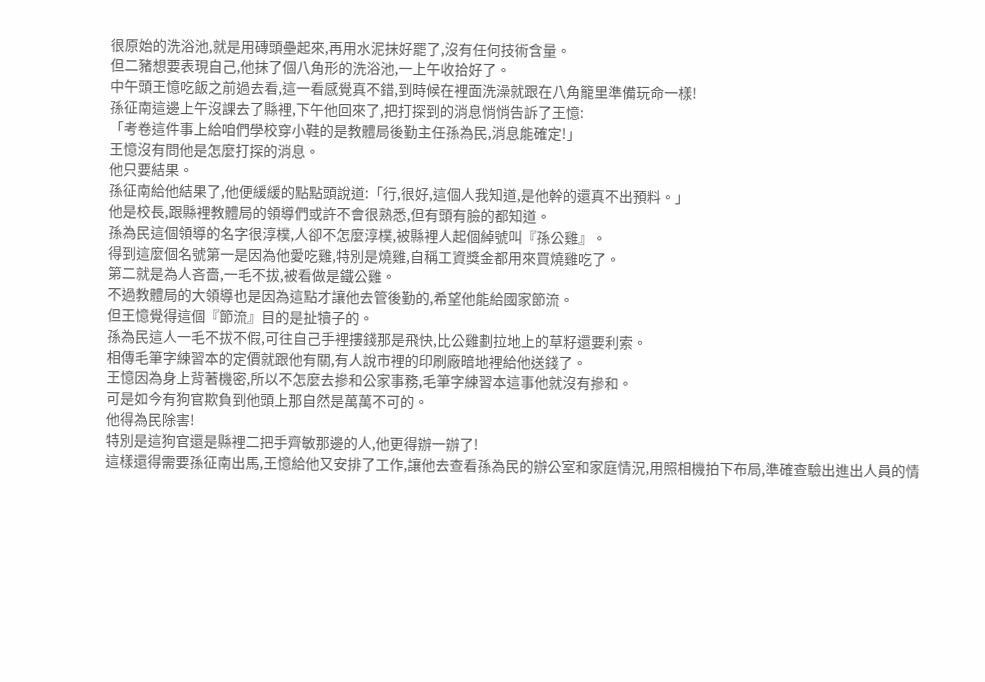很原始的洗浴池,就是用磚頭壘起來,再用水泥抹好罷了,沒有任何技術含量。
但二豬想要表現自己,他抹了個八角形的洗浴池,一上午收拾好了。
中午頭王憶吃飯之前過去看,這一看感覺真不錯,到時候在裡面洗澡就跟在八角籠里準備玩命一樣!
孫征南這邊上午沒課去了縣裡,下午他回來了,把打探到的消息悄悄告訴了王憶:
「考卷這件事上給咱們學校穿小鞋的是教體局後勤主任孫為民,消息能確定!」
王憶沒有問他是怎麼打探的消息。
他只要結果。
孫征南給他結果了,他便緩緩的點點頭說道:「行,很好,這個人我知道,是他幹的還真不出預料。」
他是校長,跟縣裡教體局的領導們或許不會很熟悉,但有頭有臉的都知道。
孫為民這個領導的名字很淳樸,人卻不怎麼淳樸,被縣裡人起個綽號叫『孫公雞』。
得到這麼個名號第一是因為他愛吃雞,特別是燒雞,自稱工資獎金都用來買燒雞吃了。
第二就是為人吝嗇,一毛不拔,被看做是鐵公雞。
不過教體局的大領導也是因為這點才讓他去管後勤的,希望他能給國家節流。
但王憶覺得這個『節流』目的是扯犢子的。
孫為民這人一毛不拔不假,可往自己手裡摟錢那是飛快,比公雞劃拉地上的草籽還要利索。
相傳毛筆字練習本的定價就跟他有關,有人說市裡的印刷廠暗地裡給他送錢了。
王憶因為身上背著機密,所以不怎麼去摻和公家事務,毛筆字練習本這事他就沒有摻和。
可是如今有狗官欺負到他頭上那自然是萬萬不可的。
他得為民除害!
特別是這狗官還是縣裡二把手齊敏那邊的人,他更得辦一辦了!
這樣還得需要孫征南出馬,王憶給他又安排了工作,讓他去查看孫為民的辦公室和家庭情況,用照相機拍下布局,準確查驗出進出人員的情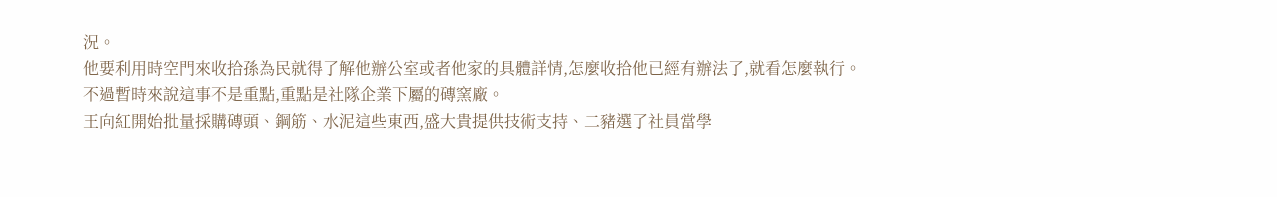況。
他要利用時空門來收拾孫為民就得了解他辦公室或者他家的具體詳情,怎麼收拾他已經有辦法了,就看怎麼執行。
不過暫時來說這事不是重點,重點是社隊企業下屬的磚窯廠。
王向紅開始批量採購磚頭、鋼筋、水泥這些東西,盛大貴提供技術支持、二豬選了社員當學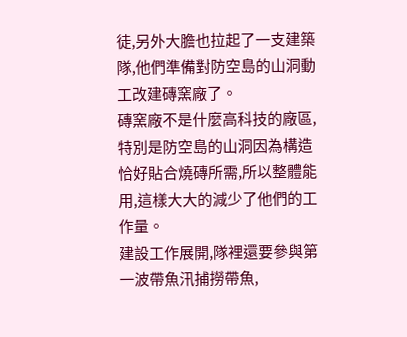徒,另外大膽也拉起了一支建築隊,他們準備對防空島的山洞動工改建磚窯廠了。
磚窯廠不是什麼高科技的廠區,特別是防空島的山洞因為構造恰好貼合燒磚所需,所以整體能用,這樣大大的減少了他們的工作量。
建設工作展開,隊裡還要參與第一波帶魚汛捕撈帶魚,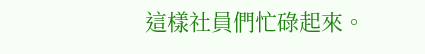這樣社員們忙碌起來。